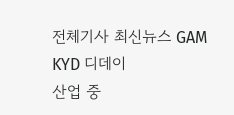전체기사 최신뉴스 GAM
KYD 디데이
산업 중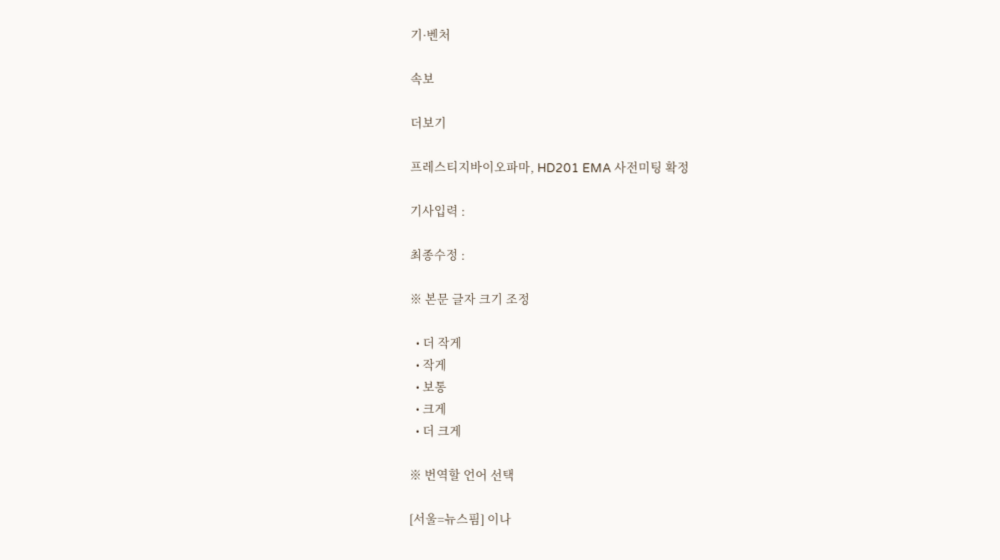기·벤처

속보

더보기

프레스티지바이오파마, HD201 EMA 사전미팅 확정

기사입력 :

최종수정 :

※ 본문 글자 크기 조정

  • 더 작게
  • 작게
  • 보통
  • 크게
  • 더 크게

※ 번역할 언어 선택

[서울=뉴스핌] 이나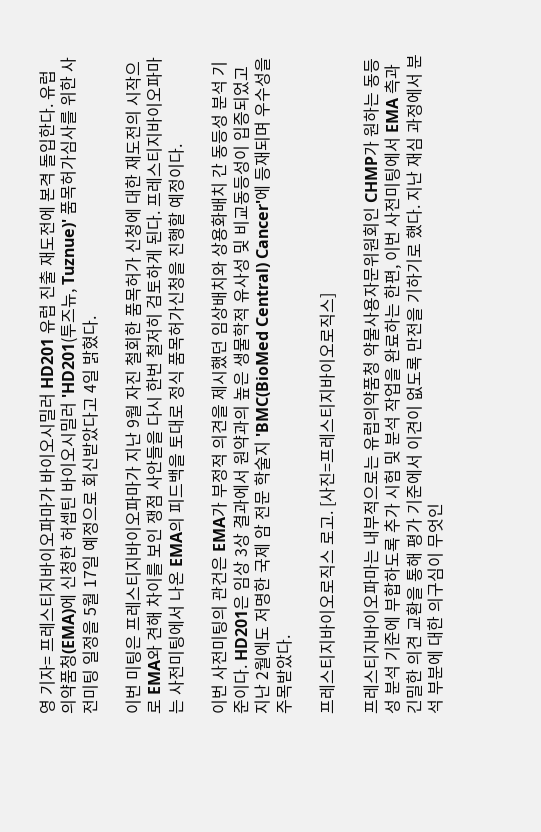영 기자= 프레스티지바이오파마가 바이오시밀러 HD201 유럽 진출 재도전에 본격 돌입한다. 유럽 의약품청(EMA)에 신청한 허셉틴 바이오시밀러 'HD201(투즈뉴, Tuznue)' 품목허가심사를 위한 사전미팅 일정을 5월 17일 예정으로 회신받았다고 4일 밝혔다.

이번 미팅은 프레스티지바이오파마가 지난 9월 자진 철회한 품목허가 신청에 대한 재도전의 시작으로 EMA와 견해 차이를 보인 쟁점 사안들을 다시 한번 철저히 검토하게 된다. 프레스티지바이오파마는 사전미팅에서 나온 EMA의 피드백을 토대로 정식 품목허가신청을 진행할 예정이다.

이번 사전미팅의 관건은 EMA가 부정적 의견을 제시했던 임상배치와 상용화배치 간 동등성 분석 기준이다. HD201은 임상 3상 결과에서 원약과의 높은 생물학적 유사성 및 비교동등성이 입증되었고 지난 2월에도 저명한 국제 암 전문 학술지 'BMC(BioMed Central) Cancer'에 등재되며 우수성을 주목받았다.

프레스티지바이오로직스 로고. [사진=프레스티지바이오로직스]

프레스티지바이오파마는 내부적으로는 유럽의약품청 약물사용자문위원회인 CHMP가 원하는 동등성 분석 기준에 부합하도록 추가 시험 및 분석 작업을 완료하는 한편, 이번 사전미팅에서 EMA 측과 긴밀한 의견 교환을 통해 평가 기준에서 이견이 없도록 만전을 기하기로 했다. 지난 재심 과정에서 분석 부분에 대한 의구심이 무엇인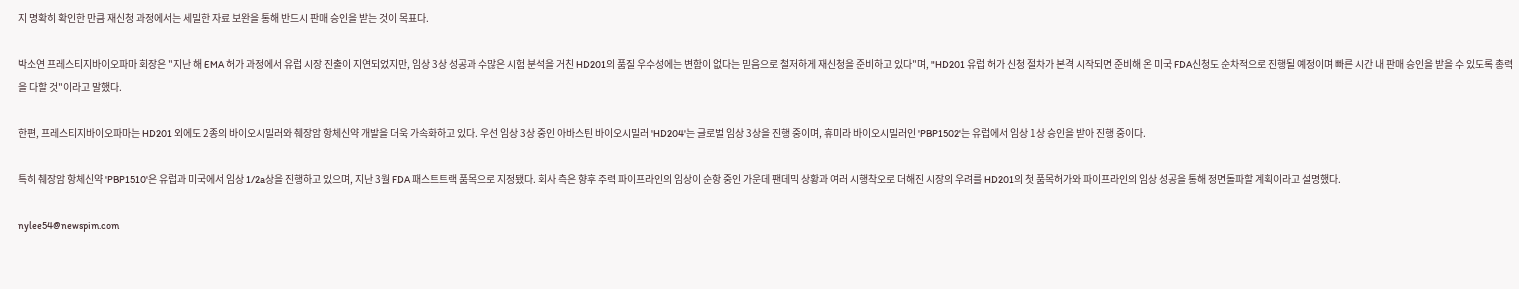지 명확히 확인한 만큼 재신청 과정에서는 세밀한 자료 보완을 통해 반드시 판매 승인을 받는 것이 목표다.

박소연 프레스티지바이오파마 회장은 "지난 해 EMA 허가 과정에서 유럽 시장 진출이 지연되었지만, 임상 3상 성공과 수많은 시험 분석을 거친 HD201의 품질 우수성에는 변함이 없다는 믿음으로 철저하게 재신청을 준비하고 있다"며, "HD201 유럽 허가 신청 절차가 본격 시작되면 준비해 온 미국 FDA신청도 순차적으로 진행될 예정이며 빠른 시간 내 판매 승인을 받을 수 있도록 총력을 다할 것"이라고 말했다.

한편, 프레스티지바이오파마는 HD201 외에도 2종의 바이오시밀러와 췌장암 항체신약 개발을 더욱 가속화하고 있다. 우선 임상 3상 중인 아바스틴 바이오시밀러 'HD204'는 글로벌 임상 3상을 진행 중이며, 휴미라 바이오시밀러인 'PBP1502'는 유럽에서 임상 1상 승인을 받아 진행 중이다.

특히 췌장암 항체신약 'PBP1510'은 유럽과 미국에서 임상 1/2a상을 진행하고 있으며, 지난 3월 FDA 패스트트랙 품목으로 지정됐다. 회사 측은 향후 주력 파이프라인의 임상이 순항 중인 가운데 팬데믹 상황과 여러 시행착오로 더해진 시장의 우려를 HD201의 첫 품목허가와 파이프라인의 임상 성공을 통해 정면돌파할 계획이라고 설명했다.

nylee54@newspim.com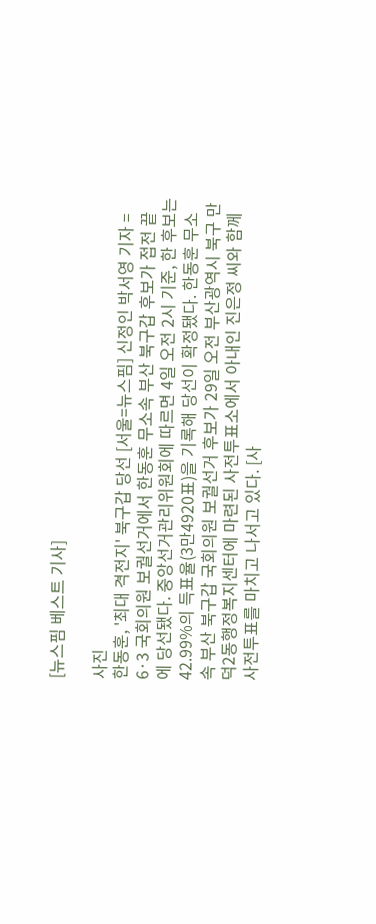[뉴스핌 베스트 기사]

사진
한동훈, '최대 격전지' 북구갑 당선 [서울=뉴스핌] 신정인 박서영 기자 = 6·3 국회의원 보궐선거에서 한동훈 무소속 부산 북구갑 후보가 접전 끝에 당선됐다. 중앙선거관리위원회에 따르면 4일 오전 2시 기준, 한 후보는 42.99%의 득표율(3만4920표)을 기록해 당선이 확정됐다. 한동훈 무소속 부산 북구갑 국회의원 보궐선거 후보가 29일 오전 부산광역시 북구 만덕2동행정복지센터에 마련된 사전투표소에서 아내인 진은정 씨와 함께 사전투표를 마치고 나서고 있다. [사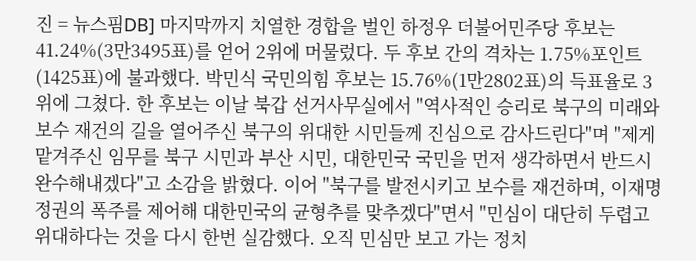진 = 뉴스핌DB] 마지막까지 치열한 경합을 벌인 하정우 더불어민주당 후보는 41.24%(3만3495표)를 얻어 2위에 머물렀다. 두 후보 간의 격차는 1.75%포인트(1425표)에 불과했다. 박민식 국민의힘 후보는 15.76%(1만2802표)의 득표율로 3위에 그쳤다. 한 후보는 이날 북갑 선거사무실에서 "역사적인 승리로 북구의 미래와 보수 재건의 길을 열어주신 북구의 위대한 시민들께 진심으로 감사드린다"며 "제게 맡겨주신 임무를 북구 시민과 부산 시민, 대한민국 국민을 먼저 생각하면서 반드시 완수해내겠다"고 소감을 밝혔다. 이어 "북구를 발전시키고 보수를 재건하며, 이재명 정권의 폭주를 제어해 대한민국의 균형추를 맞추겠다"면서 "민심이 대단히 두렵고 위대하다는 것을 다시 한번 실감했다. 오직 민심만 보고 가는 정치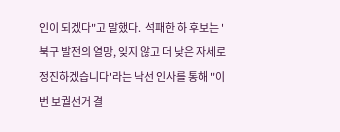인이 되겠다"고 말했다.  석패한 하 후보는 '북구 발전의 열망, 잊지 않고 더 낮은 자세로 정진하겠습니다'라는 낙선 인사를 통해 "이번 보궐선거 결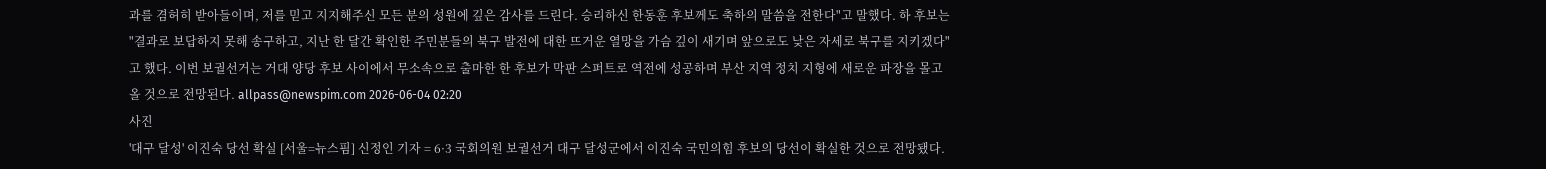과를 겸허히 받아들이며, 저를 믿고 지지해주신 모든 분의 성원에 깊은 감사를 드린다. 승리하신 한동훈 후보께도 축하의 말씀을 전한다"고 말했다. 하 후보는 "결과로 보답하지 못해 송구하고, 지난 한 달간 확인한 주민분들의 북구 발전에 대한 뜨거운 열망을 가슴 깊이 새기며 앞으로도 낮은 자세로 북구를 지키겠다"고 했다. 이번 보궐선거는 거대 양당 후보 사이에서 무소속으로 출마한 한 후보가 막판 스퍼트로 역전에 성공하며 부산 지역 정치 지형에 새로운 파장을 몰고 올 것으로 전망된다. allpass@newspim.com 2026-06-04 02:20
사진
'대구 달성' 이진숙 당선 확실 [서울=뉴스핌] 신정인 기자 = 6·3 국회의원 보궐선거 대구 달성군에서 이진숙 국민의힘 후보의 당선이 확실한 것으로 전망됐다.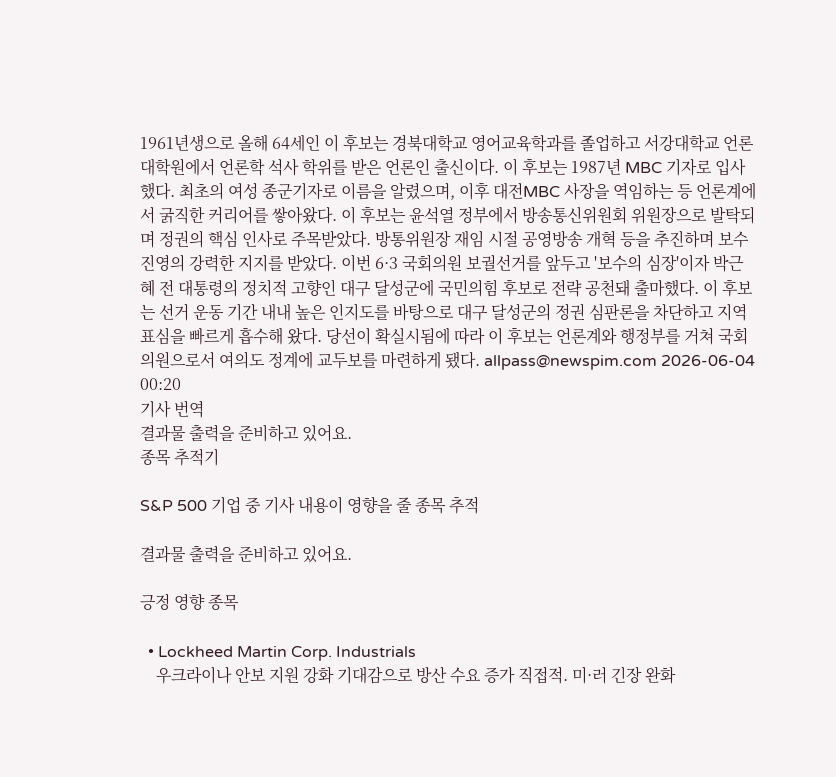1961년생으로 올해 64세인 이 후보는 경북대학교 영어교육학과를 졸업하고 서강대학교 언론대학원에서 언론학 석사 학위를 받은 언론인 출신이다. 이 후보는 1987년 MBC 기자로 입사했다. 최초의 여성 종군기자로 이름을 알렸으며, 이후 대전MBC 사장을 역임하는 등 언론계에서 굵직한 커리어를 쌓아왔다. 이 후보는 윤석열 정부에서 방송통신위원회 위원장으로 발탁되며 정권의 핵심 인사로 주목받았다. 방통위원장 재임 시절 공영방송 개혁 등을 추진하며 보수 진영의 강력한 지지를 받았다. 이번 6·3 국회의원 보궐선거를 앞두고 '보수의 심장'이자 박근혜 전 대통령의 정치적 고향인 대구 달성군에 국민의힘 후보로 전략 공천돼 출마했다. 이 후보는 선거 운동 기간 내내 높은 인지도를 바탕으로 대구 달성군의 정권 심판론을 차단하고 지역 표심을 빠르게 흡수해 왔다. 당선이 확실시됨에 따라 이 후보는 언론계와 행정부를 거쳐 국회의원으로서 여의도 정계에 교두보를 마련하게 됐다. allpass@newspim.com 2026-06-04 00:20
기사 번역
결과물 출력을 준비하고 있어요.
종목 추적기

S&P 500 기업 중 기사 내용이 영향을 줄 종목 추적

결과물 출력을 준비하고 있어요.

긍정 영향 종목

  • Lockheed Martin Corp. Industrials
    우크라이나 안보 지원 강화 기대감으로 방산 수요 증가 직접적. 미·러 긴장 완화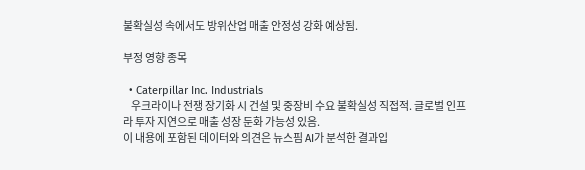불확실성 속에서도 방위산업 매출 안정성 강화 예상됨.

부정 영향 종목

  • Caterpillar Inc. Industrials
    우크라이나 전쟁 장기화 시 건설 및 중장비 수요 불확실성 직접적. 글로벌 인프라 투자 지연으로 매출 성장 둔화 가능성 있음.
이 내용에 포함된 데이터와 의견은 뉴스핌 AI가 분석한 결과입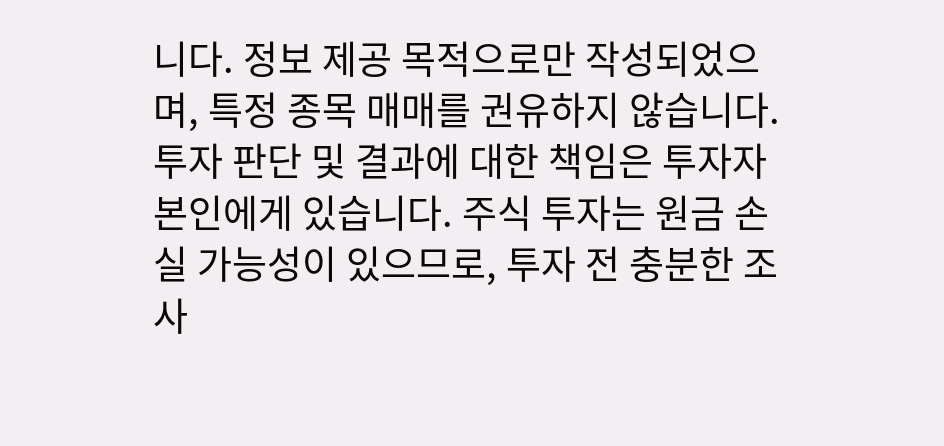니다. 정보 제공 목적으로만 작성되었으며, 특정 종목 매매를 권유하지 않습니다. 투자 판단 및 결과에 대한 책임은 투자자 본인에게 있습니다. 주식 투자는 원금 손실 가능성이 있으므로, 투자 전 충분한 조사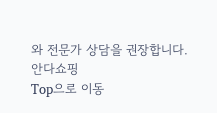와 전문가 상담을 권장합니다.
안다쇼핑
Top으로 이동